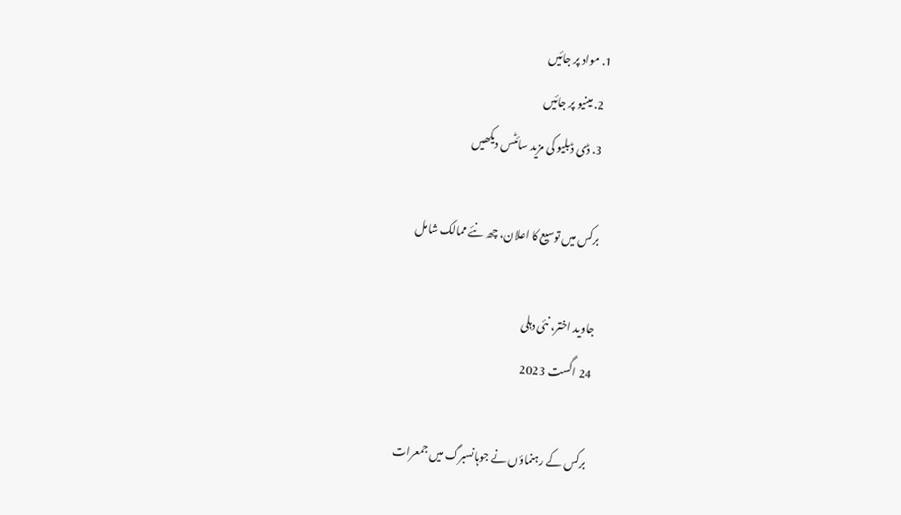1. مواد پر جائیں
  2. مینیو پر جائیں
  3. ڈی ڈبلیو کی مزید سائٹس دیکھیں

برکس میں توسیع کا اعلان، چھ نئے ممالک شامل

جاوید اختر، نئی دہلی
24 اگست 2023

برکس کے رہنماؤں نے جوہانسبرگ میں جمعرات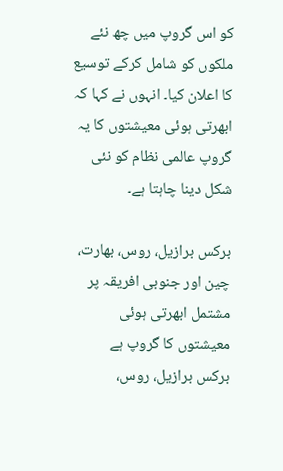کو اس گروپ میں چھ نئے ملکوں کو شامل کرکے توسیع کا اعلان کیا۔ انہوں نے کہا کہ ابھرتی ہوئی معیشتوں کا یہ گروپ عالمی نظام کو نئی شکل دینا چاہتا ہے۔

برکس برازیل، روس، بھارت، چین اور جنوبی افریقہ پر مشتمل ابھرتی ہوئی معیشتوں کا گروپ ہے
برکس برازیل، روس،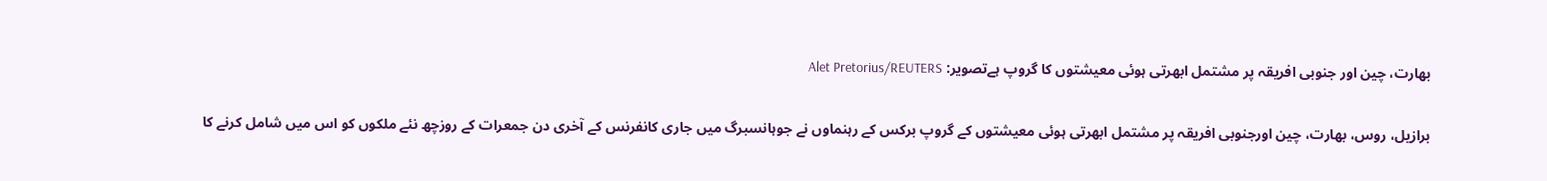بھارت، چین اور جنوبی افریقہ پر مشتمل ابھرتی ہوئی معیشتوں کا گروپ ہےتصویر: Alet Pretorius/REUTERS

برازیل، روس، بھارت، چین اورجنوبی افریقہ پر مشتمل ابھرتی ہوئی معیشتوں کے گروپ برکس کے رہنماوں نے جوہانسبرگ میں جاری کانفرنس کے آخری دن جمعرات کے روزچھ نئے ملکوں کو اس میں شامل کرنے کا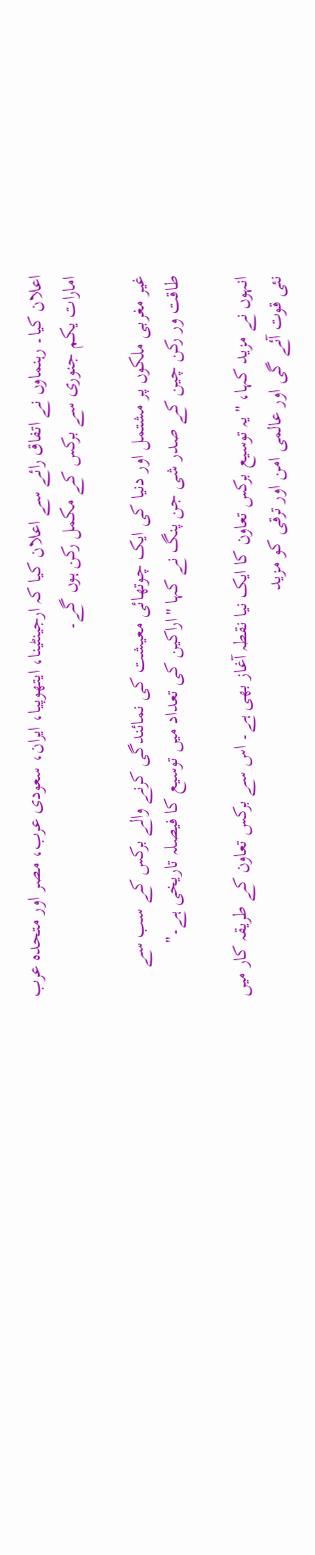اعلان کیا۔ رہنماوں نے اتفاق رائے سے اعلان کیا کہ ارجینٹینا، ایتھوپیا، ایران، سعودی عرب، مصر اور متحدہ عرب امارات یکم جنوری سے برکس کے مکمل رکن ہوں گے۔

غیر مغربی ملکوں پر مشتمل اور دنیا کی ایک چوتھائی معیشت کی نمائندگی کرنے والے برکس کے سب سے طاقت ور رکن چین کے صدر شی جن پنگ نے کہا "اراکین کی تعداد میں توسیع کا فیصلہ تاریخی ہے۔"

انہوں نے مزید کہا، "یہ توسیع برکس تعاون کا ایک نیا نقطہ آغاز بھی ہے۔ اس سے برکس تعاون کے طریقہ کار میں نئی قوت آئے گی اور عالمی امن اور ترقی کو مزید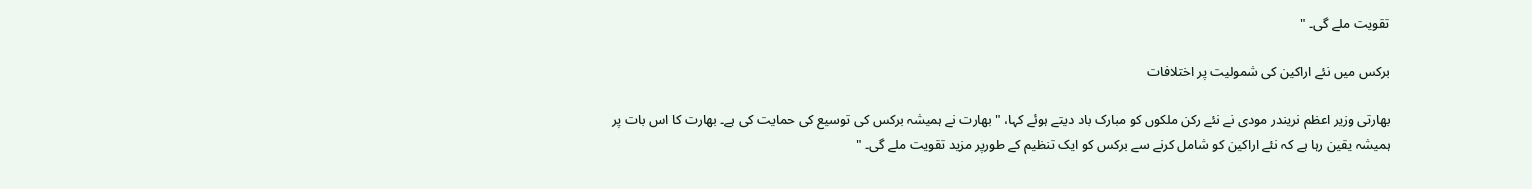تقویت ملے گی۔ "

برکس میں نئے اراکین کی شمولیت پر اختلافات

بھارتی وزیر اعظم نریندر مودی نے نئے رکن ملکوں کو مبارک باد دیتے ہوئے کہا، "بھارت نے ہمیشہ برکس کی توسیع کی حمایت کی ہے۔ بھارت کا اس بات پر ہمیشہ یقین رہا ہے کہ نئے اراکین کو شامل کرنے سے برکس کو ایک تنظیم کے طورپر مزید تقویت ملے گی۔ "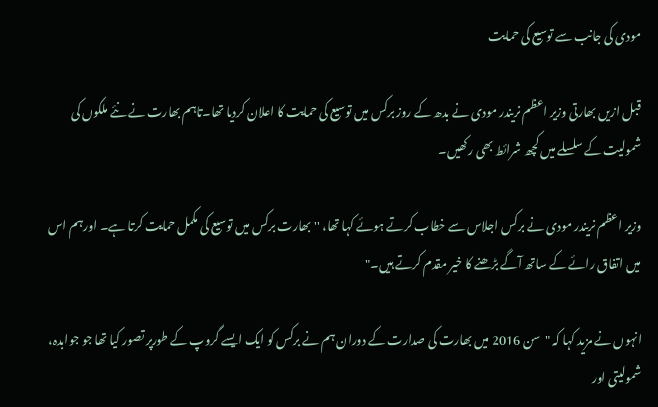مودی کی جانب سے توسیع کی حمایت

قبل ازیں بھارتی وزیر اعظم نریندر مودی نے بدھ کے روز برکس میں توسیع کی حمایت کا اعلان کردیا تھا۔تاہم بھارت نے نئے ملکوں کی شمولیت کے سلسلے میں کچھ شرائط بھی رکھیں۔

وزیر اعظم نریندر مودی نے برکس اجلاس سے خطاب کرتے ہوئے کہا تھا، ''بھارت برکس میں توسیع کی مکمل حمایت کرتا ہے۔ اورہم اس میں اتفاق رائے کے ساتھ آگے بڑھنے کا خیر مقدم کرتے ہیں۔"

انہوں نے مزید کہا کہ "سن 2016 میں بھارت کی صدارت کے دوران ہم نے برکس کو ایک ایسے گروپ کے طورپر تصور کیا تھا جو جوابدہ، شمولیتی اور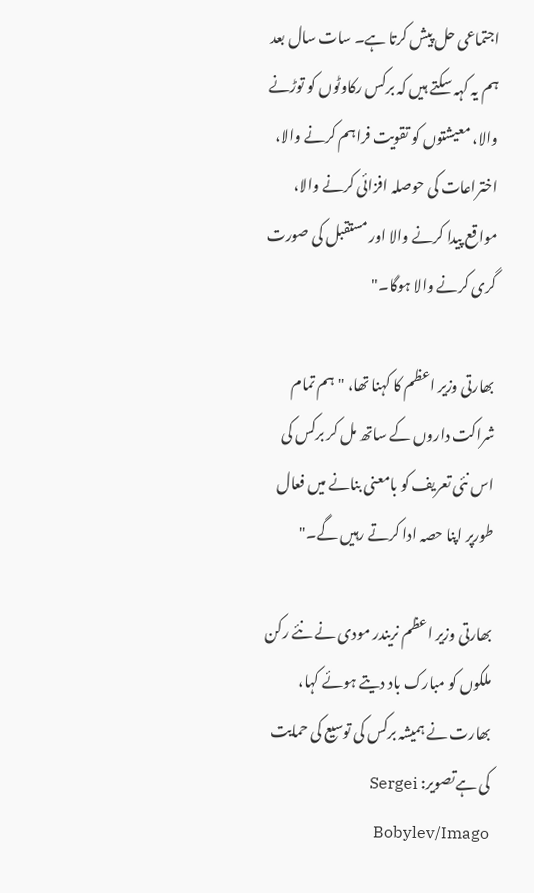اجتماعی حل پیش کرتا ہے۔ سات سال بعد ہم یہ کہہ سکتے ہیں کہ برکس رکاوٹوں کو توڑنے والا، معیشتوں کو تقویت فراہم کرنے والا، اختراعات کی حوصلہ افزائی کرنے والا، مواقع پیدا کرنے والا اور مستقبل کی صورت گری کرنے والا ہوگا۔"

بھارتی وزیر اعظم کا کہنا تھا، "ہم تمام شراکت داروں کے ساتھ مل کر برکس کی اس نئی تعریف کو بامعنی بنانے میں فعال طورپر اپنا حصہ ادا کرتے رہیں گے۔"

بھارتی وزیر اعظم نریندر مودی نے نئے رکن ملکوں کو مبارک باد دیتے ہوئے کہا، بھارت نے ہمیشہ برکس کی توسیع کی حمایت کی ہےتصویر: Sergei Bobylev/Imago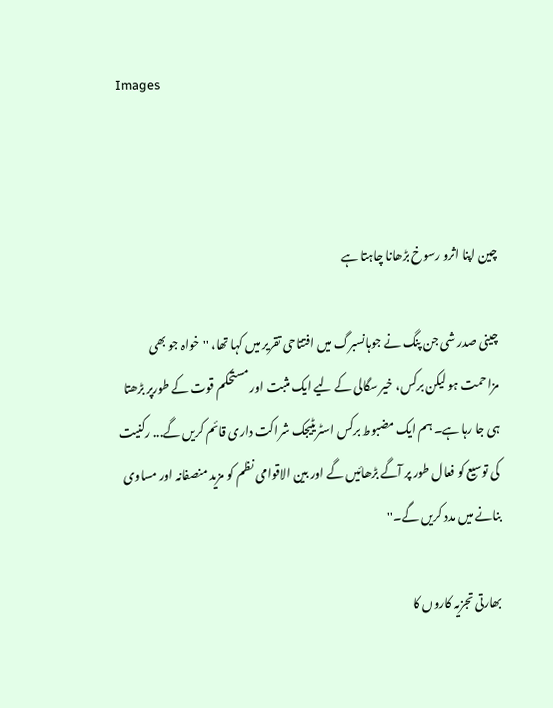Images



چین اپنا اثرو رسوخ بڑھانا چاہتا ہے

چینی صدر شی جن پنگ نے جوہانسبرگ میں افتتاحی تقریر میں کہا تھا، ''خواہ جو بھی مزاحمت ہو لیکن برکس، خیر سگالی کے لیے ایک مثبت اور مستحکم قوت کے طورپر بڑھتا ہی جا رہا ہے۔ ہم ایک مضبوط برکس اسٹریٹیجک شراکت داری قائم کریں گے... رکنیت کی توسیع کو فعال طور پر آگے بڑھائیں گے اور بین الاقوامی نظم کو مزید منصفانہ اور مساوی بنانے میں مدد کریں گے۔''

بھارتی تجزیہ کاروں کا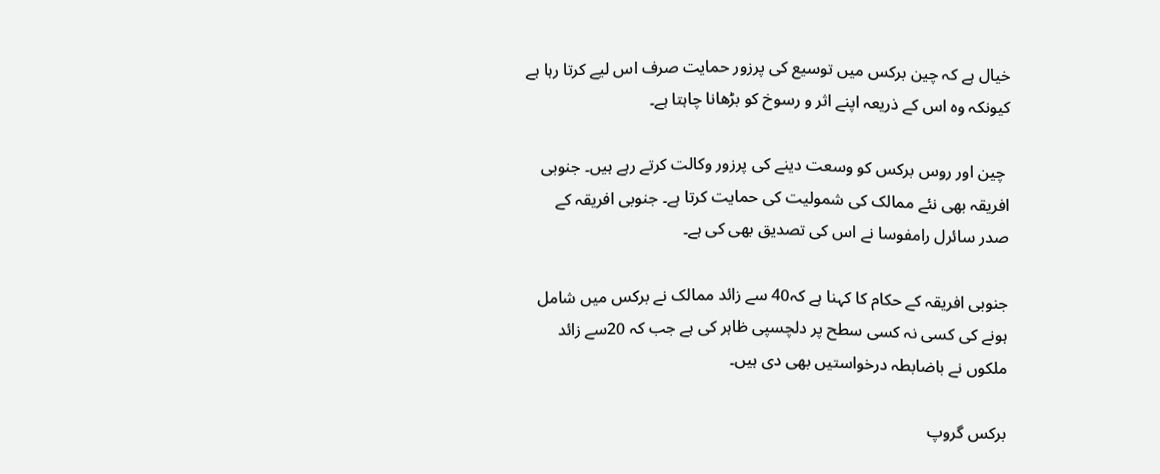خیال ہے کہ چین برکس میں توسیع کی پرزور حمایت صرف اس لیے کرتا رہا ہے کیونکہ وہ اس کے ذریعہ اپنے اثر و رسوخ کو بڑھانا چاہتا ہے۔

 چین اور روس برکس کو وسعت دینے کی پرزور وکالت کرتے رہے ہیں۔ جنوبی افریقہ بھی نئے ممالک کی شمولیت کی حمایت کرتا ہے۔ جنوبی افریقہ کے صدر سائرل رامفوسا نے اس کی تصدیق بھی کی ہے۔

جنوبی افریقہ کے حکام کا کہنا ہے کہ40 سے زائد ممالک نے برکس میں شامل ہونے کی کسی نہ کسی سطح پر دلچسپی ظاہر کی ہے جب کہ 20سے زائد ملکوں نے باضابطہ درخواستیں بھی دی ہیں۔

برکس گروپ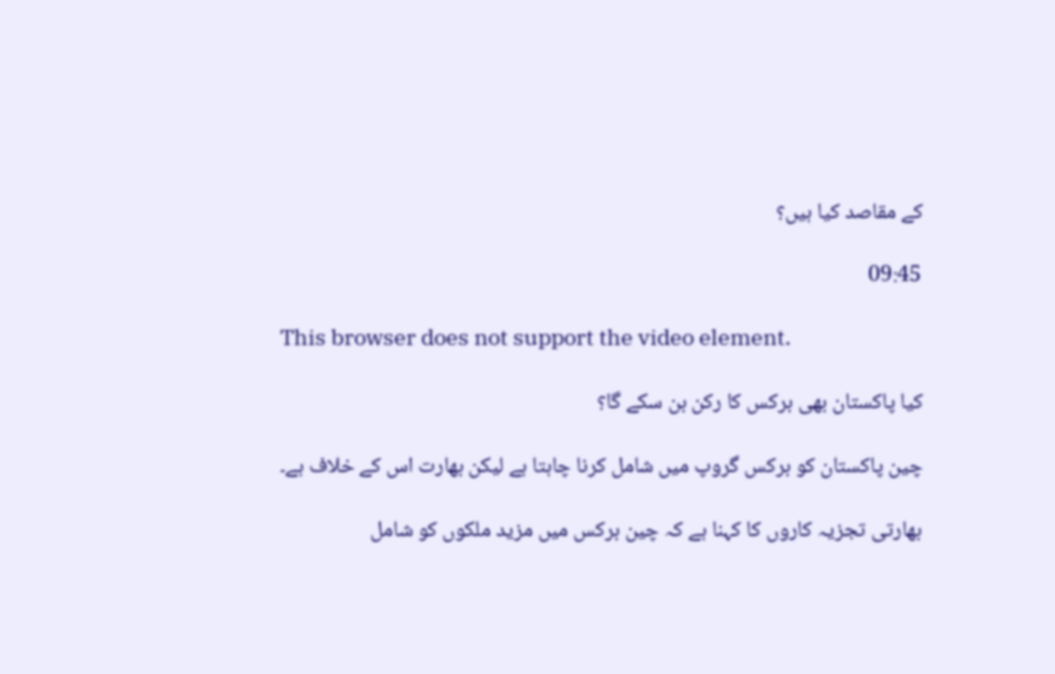کے مقاصد کیا ہیں؟

09:45

This browser does not support the video element.

کیا پاکستان بھی برکس کا رکن بن سکے گا؟

چین پاکستان کو برکس گروپ میں شامل کرنا چاہتا ہے لیکن بھارت اس کے خلاف ہے۔

بھارتی تجزیہ کاروں کا کہنا ہے کہ چین برکس میں مزید ملکوں کو شامل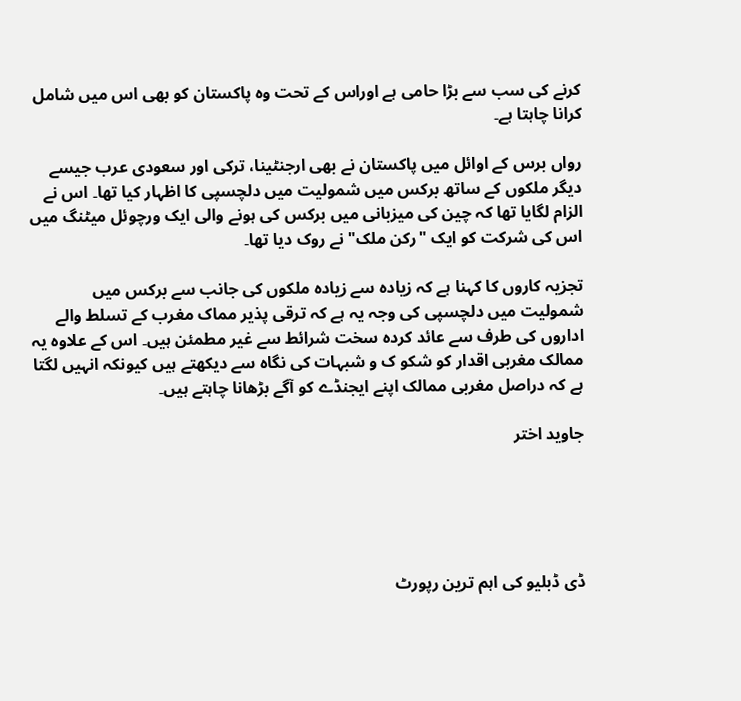کرنے کی سب سے بڑا حامی ہے اوراس کے تحت وہ پاکستان کو بھی اس میں شامل کرانا چاہتا ہے۔

رواں برس کے اوائل میں پاکستان نے بھی ارجنٹینا، ترکی اور سعودی عرب جیسے دیگر ملکوں کے ساتھ برکس میں شمولیت میں دلچسپی کا اظہار کیا تھا۔ اس نے الزام لگایا تھا کہ چین کی میزبانی میں برکس کی ہونے والی ایک ورچوئل میٹنگ میں اس کی شرکت کو ایک "رکن ملک" نے روک دیا تھا۔

تجزیہ کاروں کا کہنا ہے کہ زیادہ سے زیادہ ملکوں کی جانب سے برکس میں شمولیت میں دلچسپی کی وجہ یہ ہے کہ ترقی پذیر مماک مغرب کے تسلط والے اداروں کی طرف سے عائد کردہ سخت شرائط سے غیر مطمئن ہیں۔ اس کے علاوہ یہ ممالک مغربی اقدار کو شکو ک و شبہات کی نگاہ سے دیکھتے ہیں کیونکہ انہیں لگتا ہے کہ دراصل مغربی ممالک اپنے ایجنڈے کو آگے بڑھانا چاہتے ہیں۔

جاوید اختر





ڈی ڈبلیو کی اہم ترین رپورٹ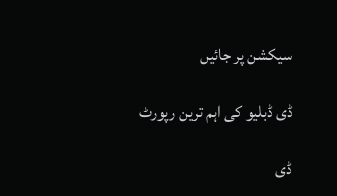سیکشن پر جائیں

ڈی ڈبلیو کی اہم ترین رپورٹ

ڈی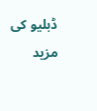ڈبلیو کی مزید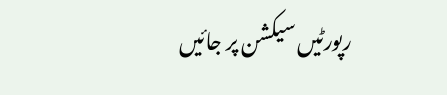رپورٹیں سیکشن پر جائیں